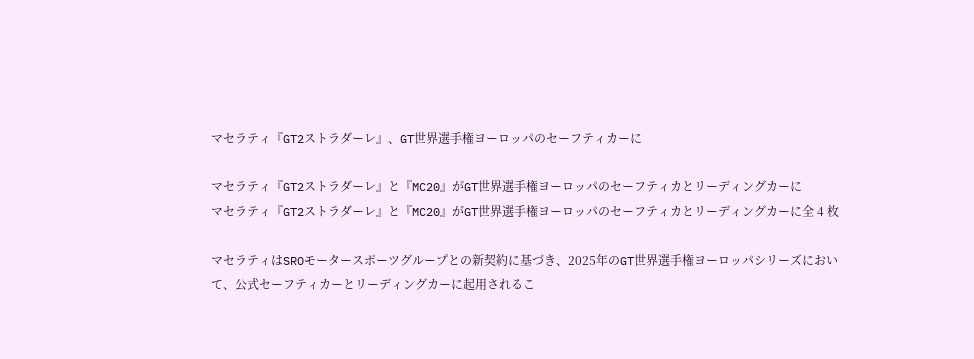マセラティ『GT2ストラダーレ』、GT世界選手権ヨーロッパのセーフティカーに

マセラティ『GT2ストラダーレ』と『MC20』がGT世界選手権ヨーロッパのセーフティカとリーディングカーに
マセラティ『GT2ストラダーレ』と『MC20』がGT世界選手権ヨーロッパのセーフティカとリーディングカーに全 4 枚

マセラティはSROモータースポーツグループとの新契約に基づき、2025年のGT世界選手権ヨーロッパシリーズにおいて、公式セーフティカーとリーディングカーに起用されるこ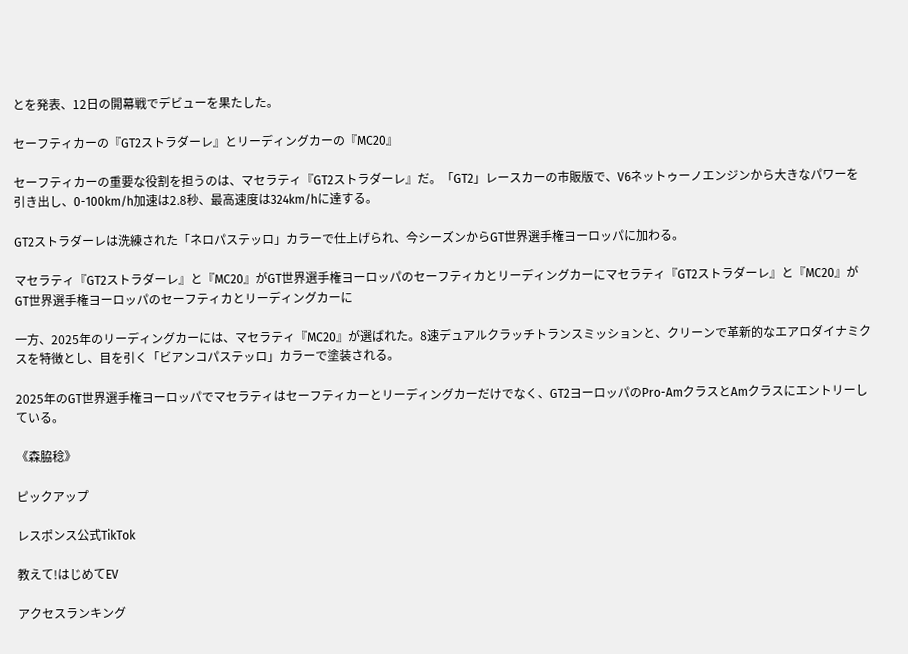とを発表、12日の開幕戦でデビューを果たした。

セーフティカーの『GT2ストラダーレ』とリーディングカーの『MC20』

セーフティカーの重要な役割を担うのは、マセラティ『GT2ストラダーレ』だ。「GT2」レースカーの市販版で、V6ネットゥーノエンジンから大きなパワーを引き出し、0-100km/h加速は2.8秒、最高速度は324km/hに達する。

GT2ストラダーレは洗練された「ネロパステッロ」カラーで仕上げられ、今シーズンからGT世界選手権ヨーロッパに加わる。

マセラティ『GT2ストラダーレ』と『MC20』がGT世界選手権ヨーロッパのセーフティカとリーディングカーにマセラティ『GT2ストラダーレ』と『MC20』がGT世界選手権ヨーロッパのセーフティカとリーディングカーに

一方、2025年のリーディングカーには、マセラティ『MC20』が選ばれた。8速デュアルクラッチトランスミッションと、クリーンで革新的なエアロダイナミクスを特徴とし、目を引く「ビアンコパステッロ」カラーで塗装される。

2025年のGT世界選手権ヨーロッパでマセラティはセーフティカーとリーディングカーだけでなく、GT2ヨーロッパのPro-AmクラスとAmクラスにエントリーしている。

《森脇稔》

ピックアップ

レスポンス公式TikTok

教えて!はじめてEV

アクセスランキング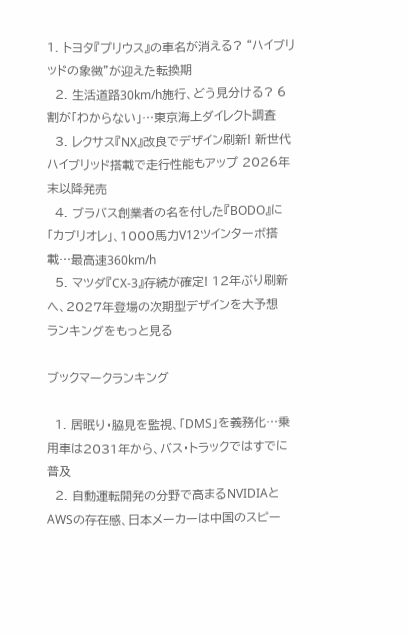1. トヨタ『プリウス』の車名が消える? “ハイブリッドの象徴”が迎えた転換期
  2. 生活道路30km/h施行、どう見分ける? 6割が「わからない」…東京海上ダイレクト調査
  3. レクサス『NX』改良でデザイン刷新! 新世代ハイブリッド搭載で走行性能もアップ 2026年末以降発売
  4. ブラバス創業者の名を付した『BODO』に「カブリオレ」、1000馬力V12ツインターボ搭載…最高速360km/h
  5. マツダ『CX-3』存続が確定! 12年ぶり刷新へ、2027年登場の次期型デザインを大予想
ランキングをもっと見る

ブックマークランキング

  1. 居眠り・脇見を監視、「DMS」を義務化…乗用車は2031年から、バス・トラックではすでに普及
  2. 自動運転開発の分野で高まるNVIDIAとAWSの存在感、日本メーカーは中国のスピー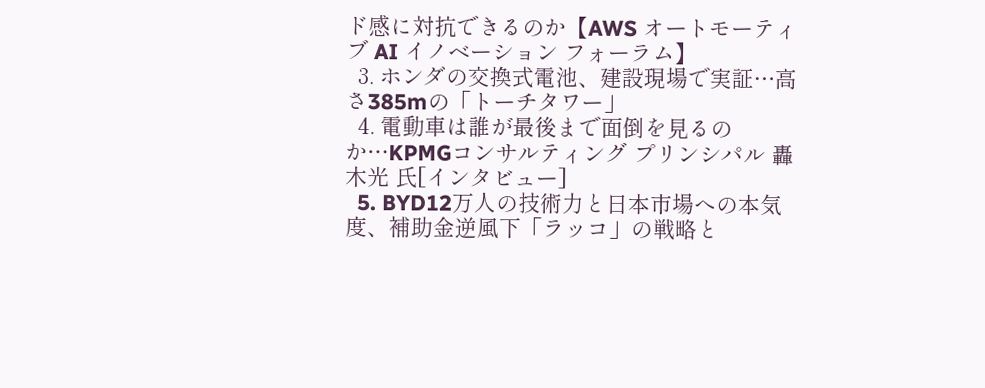ド感に対抗できるのか【AWS オートモーティブ AI イノベーション フォーラム】
  3. ホンダの交換式電池、建設現場で実証…高さ385mの「トーチタワー」
  4. 電動車は誰が最後まで面倒を見るのか…KPMGコンサルティング プリンシパル 轟木光 氏[インタビュー]
  5. BYD12万人の技術力と日本市場への本気度、補助金逆風下「ラッコ」の戦略と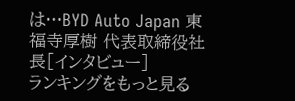は…BYD Auto Japan 東福寺厚樹 代表取締役社長[インタビュー]
ランキングをもっと見る